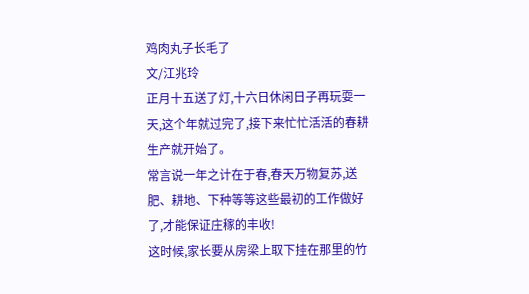鸡肉丸子长毛了
文/江兆玲
正月十五送了灯,十六日休闲日子再玩耍一天,这个年就过完了,接下来忙忙活活的春耕生产就开始了。
常言说一年之计在于春,春天万物复苏,送肥、耕地、下种等等这些最初的工作做好了,才能保证庄稼的丰收!
这时候,家长要从房梁上取下挂在那里的竹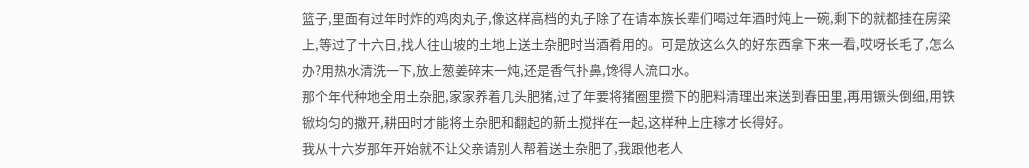篮子,里面有过年时炸的鸡肉丸子,像这样高档的丸子除了在请本族长辈们喝过年酒时炖上一碗,剩下的就都挂在房梁上,等过了十六日,找人往山坡的土地上送土杂肥时当酒肴用的。可是放这么久的好东西拿下来一看,哎呀长毛了,怎么办?用热水清洗一下,放上葱姜碎末一炖,还是香气扑鼻,馋得人流口水。
那个年代种地全用土杂肥,家家养着几头肥猪,过了年要将猪圈里攒下的肥料清理出来送到春田里,再用镢头倒细,用铁锨均匀的撒开,耕田时才能将土杂肥和翻起的新土搅拌在一起,这样种上庄稼才长得好。
我从十六岁那年开始就不让父亲请别人帮着送土杂肥了,我跟他老人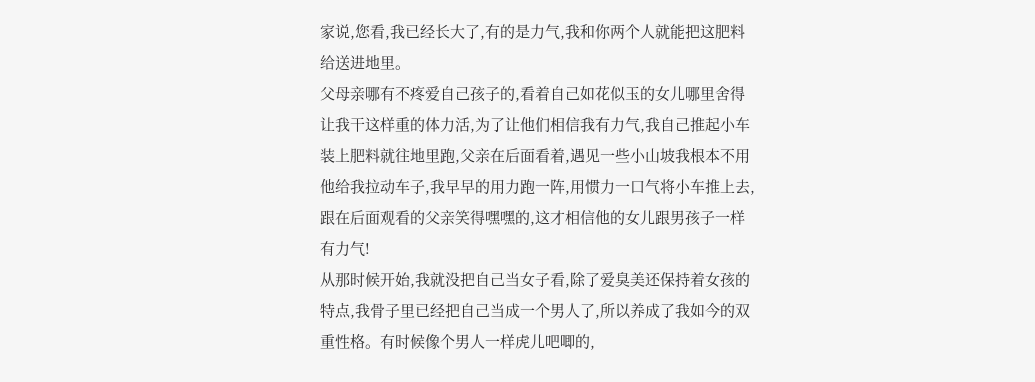家说,您看,我已经长大了,有的是力气,我和你两个人就能把这肥料给送进地里。
父母亲哪有不疼爱自己孩子的,看着自己如花似玉的女儿哪里舍得让我干这样重的体力活,为了让他们相信我有力气,我自己推起小车装上肥料就往地里跑,父亲在后面看着,遇见一些小山坡我根本不用他给我拉动车子,我早早的用力跑一阵,用惯力一口气将小车推上去,跟在后面观看的父亲笑得嘿嘿的,这才相信他的女儿跟男孩子一样有力气!
从那时候开始,我就没把自己当女子看,除了爱臭美还保持着女孩的特点,我骨子里已经把自己当成一个男人了,所以养成了我如今的双重性格。有时候像个男人一样虎儿吧唧的,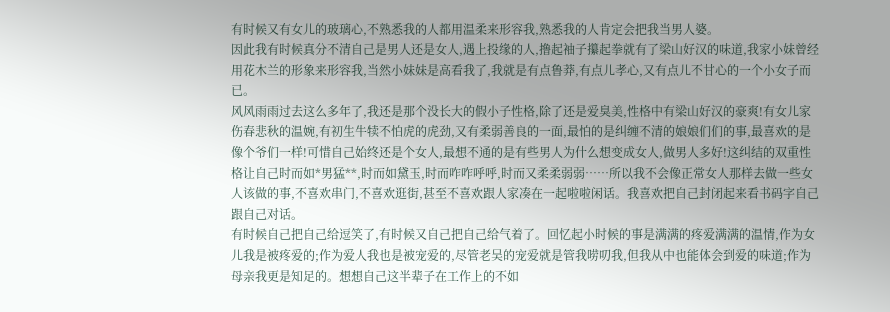有时候又有女儿的玻璃心,不熟悉我的人都用温柔来形容我,熟悉我的人肯定会把我当男人婆。
因此我有时候真分不清自己是男人还是女人,遇上投缘的人,撸起袖子攥起拳就有了梁山好汉的味道,我家小妹曾经用花木兰的形象来形容我,当然小妹妹是高看我了,我就是有点鲁莽,有点儿孝心,又有点儿不甘心的一个小女子而已。
风风雨雨过去这么多年了,我还是那个没长大的假小子性格,除了还是爱臭美,性格中有梁山好汉的豪爽!有女儿家伤春悲秋的温婉,有初生牛犊不怕虎的虎劲,又有柔弱善良的一面,最怕的是纠缠不清的娘娘们们的事,最喜欢的是像个爷们一样!可惜自己始终还是个女人,最想不通的是有些男人为什么想变成女人,做男人多好!这纠结的双重性格让自己时而如*男猛**,时而如黛玉,时而咋咋呼呼,时而又柔柔弱弱……所以我不会像正常女人那样去做一些女人该做的事,不喜欢串门,不喜欢逛街,甚至不喜欢跟人家凑在一起啦啦闲话。我喜欢把自己封闭起来看书码字自己跟自己对话。
有时候自己把自己给逗笑了,有时候又自己把自己给气着了。回忆起小时候的事是满满的疼爱满满的温情,作为女儿我是被疼爱的;作为爱人我也是被宠爱的,尽管老吴的宠爱就是管我唠叨我,但我从中也能体会到爱的味道;作为母亲我更是知足的。想想自己这半辈子在工作上的不如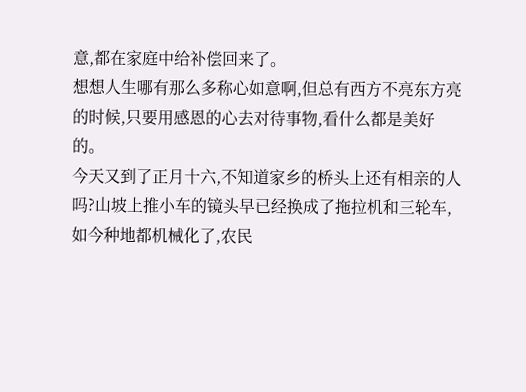意,都在家庭中给补偿回来了。
想想人生哪有那么多称心如意啊,但总有西方不亮东方亮的时候,只要用感恩的心去对待事物,看什么都是美好的。
今天又到了正月十六,不知道家乡的桥头上还有相亲的人吗?山坡上推小车的镜头早已经换成了拖拉机和三轮车,如今种地都机械化了,农民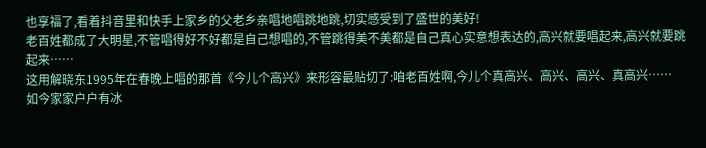也享福了,看着抖音里和快手上家乡的父老乡亲唱地唱跳地跳,切实感受到了盛世的美好!
老百姓都成了大明星,不管唱得好不好都是自己想唱的,不管跳得美不美都是自己真心实意想表达的,高兴就要唱起来,高兴就要跳起来……
这用解晓东1995年在春晚上唱的那首《今儿个高兴》来形容最贴切了:咱老百姓啊,今儿个真高兴、高兴、高兴、真高兴……
如今家家户户有冰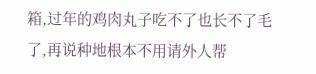箱,过年的鸡肉丸子吃不了也长不了毛了,再说种地根本不用请外人帮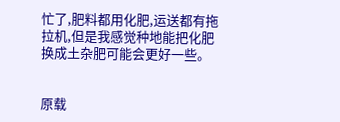忙了,肥料都用化肥,运送都有拖拉机,但是我感觉种地能把化肥换成土杂肥可能会更好一些。


原载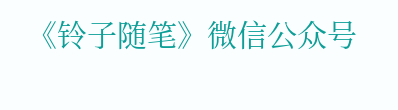《铃子随笔》微信公众号